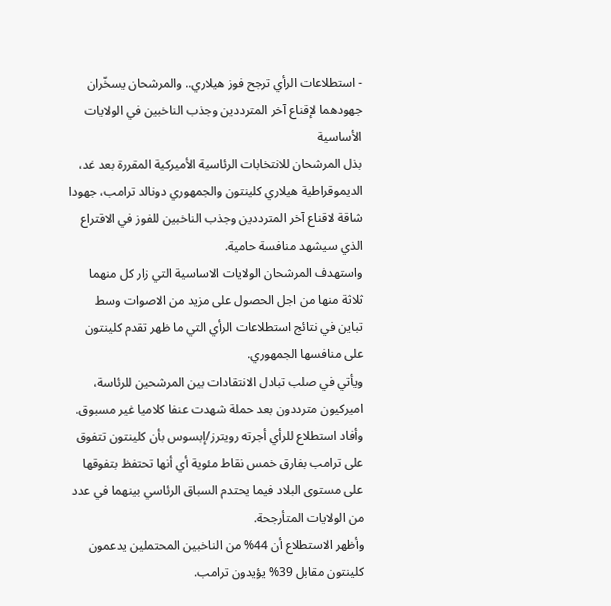- استطلاعات الرأي ترجح فوز هيلاري.. والمرشحان يسخّران جهودهما لإقناع آخر المترددين وجذب الناخبين في الولايات الأساسية
بذل المرشحان للانتخابات الرئاسية الأميركية المقررة بعد غد، الديموقراطية هيلاري كلينتون والجمهوري دونالد ترامب، جهودا شاقة لاقناع آخر المترددين وجذب الناخبين للفوز في الاقتراع الذي سيشهد منافسة حامية.
واستهدف المرشحان الولايات الاساسية التي زار كل منهما ثلاثة منها من اجل الحصول على مزيد من الاصوات وسط تباين في نتائج استطلاعات الرأي التي ما ظهر تقدم كلينتون على منافسها الجمهوري.
ويأتي في صلب تبادل الانتقادات بين المرشحين للرئاسة، اميركيون مترددون بعد حملة شهدت عنفا كلاميا غير مسبوق.
وأفاد استطلاع للرأي أجرته رويترز/إبسوس بأن كلينتون تتفوق على ترامب بفارق خمس نقاط مئوية أي أنها تحتفظ بتفوقها على مستوى البلاد فيما يحتدم السباق الرئاسي بينهما في عدد من الولايات المتأرجحة.
وأظهر الاستطلاع أن 44% من الناخبين المحتملين يدعمون كلينتون مقابل 39% يؤيدون ترامب.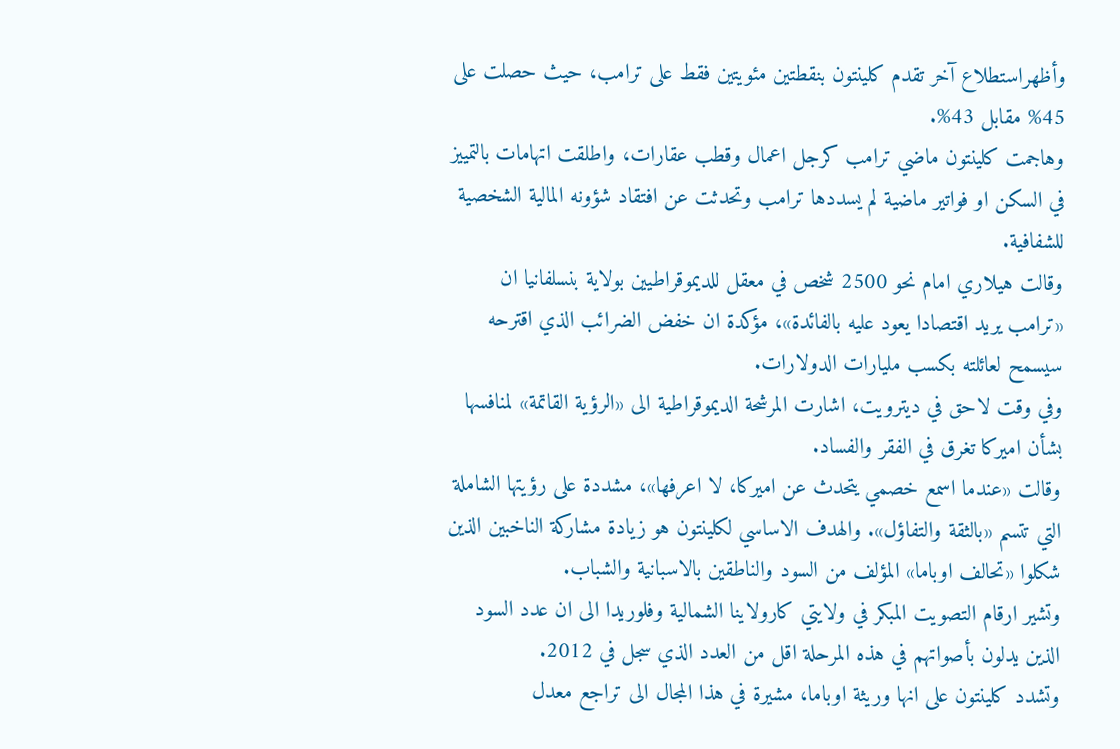وأظهراستطلاع آخر تقدم كلينتون بنقطتين مئويتين فقط على ترامب، حيث حصلت على 45% مقابل 43%.
وهاجمت كلينتون ماضي ترامب كرجل اعمال وقطب عقارات، واطلقت اتهامات بالتمييز في السكن او فواتير ماضية لم يسددها ترامب وتحدثت عن افتقاد شؤونه المالية الشخصية للشفافية.
وقالت هيلاري امام نحو 2500 شخص في معقل للديموقراطيين بولاية بنسلفانيا ان «ترامب يريد اقتصادا يعود عليه بالفائدة»، مؤكدة ان خفض الضرائب الذي اقترحه سيسمح لعائلته بكسب مليارات الدولارات.
وفي وقت لاحق في ديترويت، اشارت المرشحة الديموقراطية الى «الرؤية القاتمة» لمنافسها بشأن اميركا تغرق في الفقر والفساد.
وقالت «عندما اسمع خصمي يتحدث عن اميركا، لا اعرفها»، مشددة على رؤيتها الشاملة التي تتسم «بالثقة والتفاؤل». والهدف الاساسي لكلينتون هو زيادة مشاركة الناخبين الذين شكلوا «تحالف اوباما» المؤلف من السود والناطقين بالاسبانية والشباب.
وتشير ارقام التصويت المبكر في ولايتي كارولاينا الشمالية وفلوريدا الى ان عدد السود الذين يدلون بأصواتهم في هذه المرحلة اقل من العدد الذي سجل في 2012.
وتشدد كلينتون على انها وريثة اوباما، مشيرة في هذا المجال الى تراجع معدل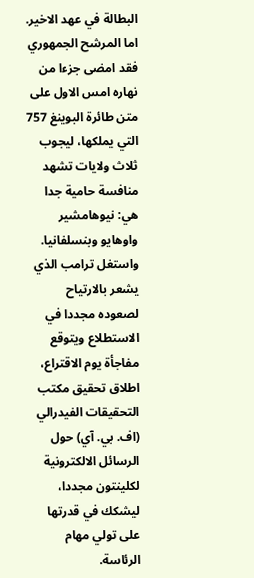البطالة في عهد الاخير.
اما المرشح الجمهوري فقد امضى جزءا من نهاره امس الاول على متن طائرة البوينغ 757 التي يملكها، ليجوب ثلاث ولايات تشهد منافسة حامية جدا هي: نيوهامشير واوهايو وبنسلفانيا.
واستغل ترامب الذي يشعر بالارتياح لصعوده مجددا في الاستطلاع ويتوقع مفاجأة يوم الاقتراع، اطلاق تحقيق مكتب التحقيقات الفيدرالي (اف. بي. آي) حول الرسائل الالكترونية لكلينتون مجددا، ليشكك في قدرتها على تولي مهام الرئاسة.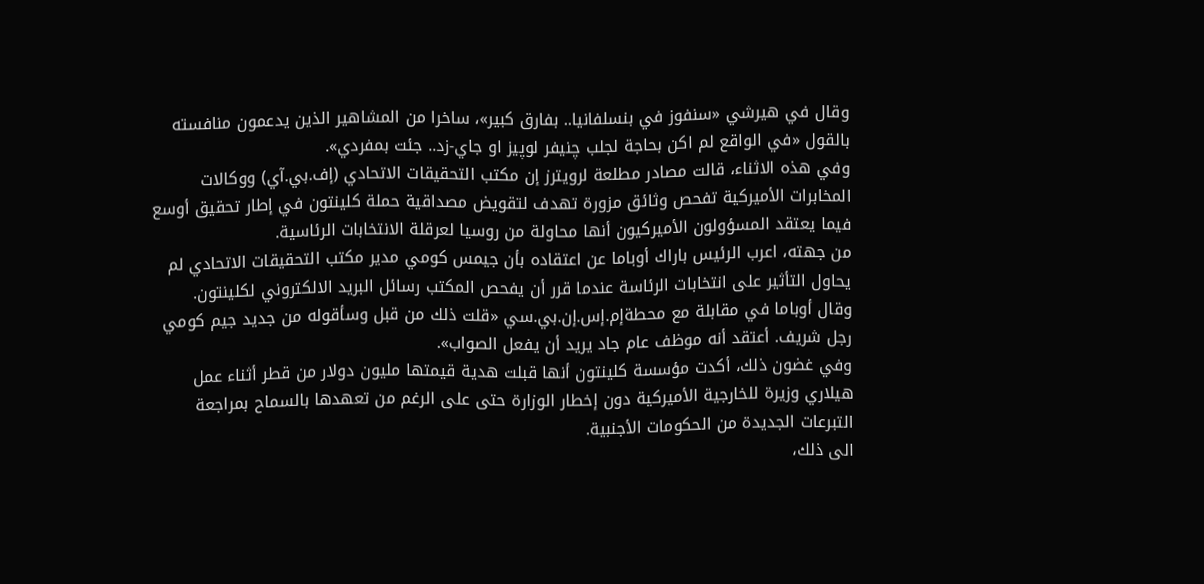وقال في هيرشي «سنفوز في بنسلفانيا.. بفارق كبير»، ساخرا من المشاهير الذين يدعمون منافسته بالقول «في الواقع لم اكن بحاجة لجلب چنيفر لوپيز او جاي-زد.. جئت بمفردي».
وفي هذه الاثناء، قالت مصادر مطلعة لرويترز إن مكتب التحقيقات الاتحادي (إف.بي.آي) ووكالات المخابرات الأميركية تفحص وثائق مزورة تهدف لتقويض مصداقية حملة كلينتون في إطار تحقيق أوسع فيما يعتقد المسؤولون الأميركيون أنها محاولة من روسيا لعرقلة الانتخابات الرئاسية.
من جهته، اعرب الرئيس باراك أوباما عن اعتقاده بأن جيمس كومي مدير مكتب التحقيقات الاتحادي لم يحاول التأثير على انتخابات الرئاسة عندما قرر أن يفحص المكتب رسائل البريد الالكتروني لكلينتون.
وقال أوباما في مقابلة مع محطةإم.إس.إن.بي.سي «قلت ذلك من قبل وسأقوله من جديد جيم كومي رجل شريف. أعتقد أنه موظف عام جاد يريد أن يفعل الصواب».
وفي غضون ذلك، أكدت مؤسسة كلينتون أنها قبلت هدية قيمتها مليون دولار من قطر أثناء عمل هيلاري وزيرة للخارجية الأميركية دون إخطار الوزارة حتى على الرغم من تعهدها بالسماح بمراجعة التبرعات الجديدة من الحكومات الأجنبية.
الى ذلك،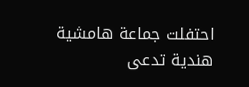احتفلت جماعة هامشية هندية تدعى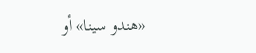«هندو سينا» أو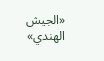«الجيش الهندي»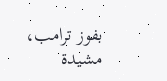بفوز ترامب، مشيدة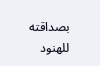بصداقته للهنود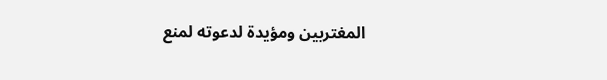المغتربين ومؤيدة لدعوته لمنع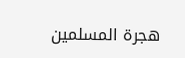هجرة المسلمين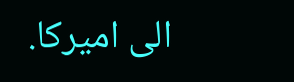الى اميركا.